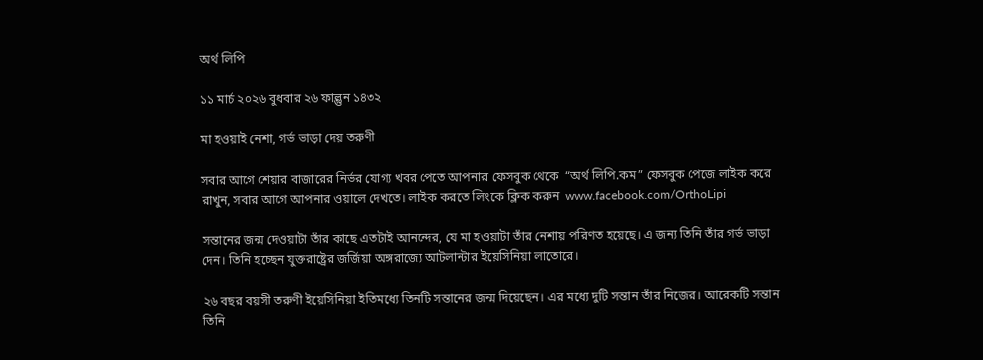অর্থ লিপি

১১ মার্চ ২০২৬ বুধবার ২৬ ফাল্গুন ১৪৩২

মা হওয়াই নেশা, গর্ভ ভাড়া দেয় তরুণী

সবার আগে শেয়ার বাজারের নির্ভর যোগ্য খবর পেতে আপনার ফেসবুক থেকে  “অর্থ লিপি.কম” ফেসবুক পেজে লাইক করে রাখুন, সবার আগে আপনার ওয়ালে দেখতে। লাইক করতে লিংকে ক্লিক করুন  www.facebook.com/OrthoLipi

সন্তানের জন্ম দেওয়াটা তাঁর কাছে এতটাই আনন্দের, যে মা হওয়াটা তাঁর নেশায় পরিণত হয়েছে। এ জন্য তিনি তাঁর গর্ভ ভাড়া দেন। তিনি হচ্ছেন যুক্তরাষ্ট্রের জর্জিয়া অঙ্গরাজ্যে আটলান্টার ইয়েসিনিয়া লাতোরে।

২৬ বছর বয়সী তরুণী ইয়েসিনিয়া ইতিমধ্যে তিনটি সন্তানের জন্ম দিয়েছেন। এর মধ্যে দুটি সন্তান তাঁর নিজের। আরেকটি সন্তান তিনি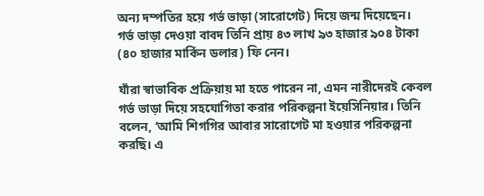অন্য দম্পতির হয়ে গর্ভ ভাড়া (সারোগেট) দিয়ে জন্ম দিয়েছেন। গর্ভ ভাড়া দেওয়া বাবদ তিনি প্রায় ৪৩ লাখ ৯৩ হাজার ৯০৪ টাকা (৪০ হাজার মার্কিন ডলার) ফি নেন।

যাঁরা স্বাভাবিক প্রক্রিয়ায় মা হতে পারেন না, এমন নারীদেরই কেবল গর্ভ ভাড়া দিয়ে সহযোগিতা করার পরিকল্পনা ইয়েসিনিয়ার। তিনি বলেন, ‘আমি শিগগির আবার সারোগেট মা হওয়ার পরিকল্পনা করছি। এ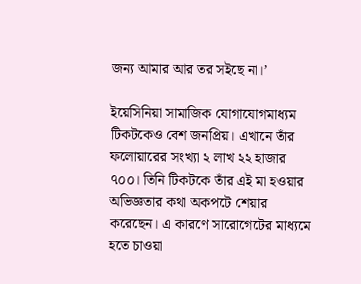জন্য আমার আর তর সইছে না।’

ইয়েসিনিয়া সামাজিক যোগাযোগমাধ্যম টিকটকেও বেশ জনপ্রিয়। এখানে তাঁর ফলোয়ারের সংখ্যা ২ লাখ ২২ হাজার ৭০০। তিনি টিকটকে তাঁর এই মা হওয়ার অভিজ্ঞতার কথা অকপটে শেয়ার করেছেন। এ কারণে সারোগেটের মাধ্যমে হতে চাওয়া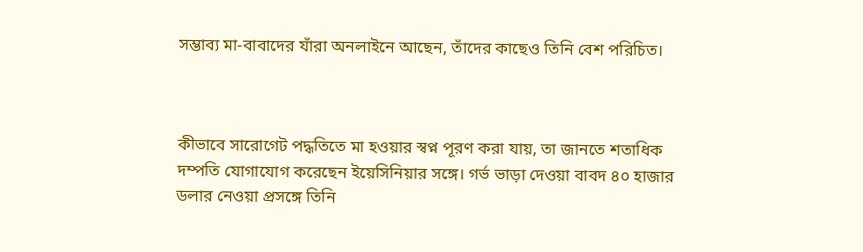সম্ভাব্য মা-বাবাদের যাঁরা অনলাইনে আছেন, তাঁদের কাছেও তিনি বেশ পরিচিত।



কীভাবে সারোগেট পদ্ধতিতে মা হওয়ার স্বপ্ন পূরণ করা যায়, তা জানতে শতাধিক দম্পতি যোগাযোগ করেছেন ইয়েসিনিয়ার সঙ্গে। গর্ভ ভাড়া দেওয়া বাবদ ৪০ হাজার ডলার নেওয়া প্রসঙ্গে তিনি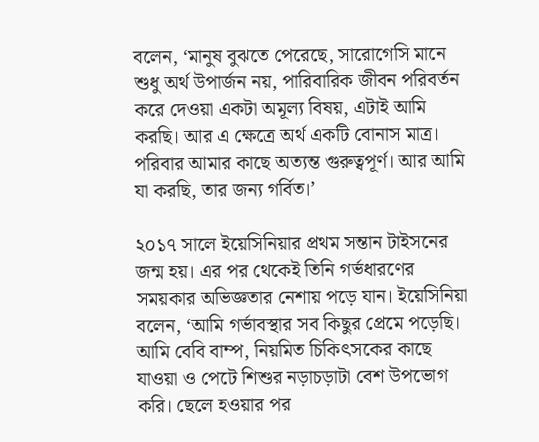বলেন, ‘মানুষ বুঝতে পেরেছে, সারোগেসি মানে শুধু অর্থ উপার্জন নয়, পারিবারিক জীবন পরিবর্তন করে দেওয়া একটা অমূল্য বিষয়, এটাই আমি করছি। আর এ ক্ষেত্রে অর্থ একটি বোনাস মাত্র। পরিবার আমার কাছে অত্যন্ত গুরুত্বপূর্ণ। আর আমি যা করছি, তার জন্য গর্বিত।’

২০১৭ সালে ইয়েসিনিয়ার প্রথম সন্তান টাইসনের জন্ম হয়। এর পর থেকেই তিনি গর্ভধারণের সময়কার অভিজ্ঞতার নেশায় পড়ে যান। ইয়েসিনিয়া বলেন, ‘আমি গর্ভাবস্থার সব কিছুর প্রেমে পড়েছি। আমি বেবি বাম্প, নিয়মিত চিকিৎসকের কাছে যাওয়া ও পেটে শিশুর নড়াচড়াটা বেশ উপভোগ করি। ছেলে হওয়ার পর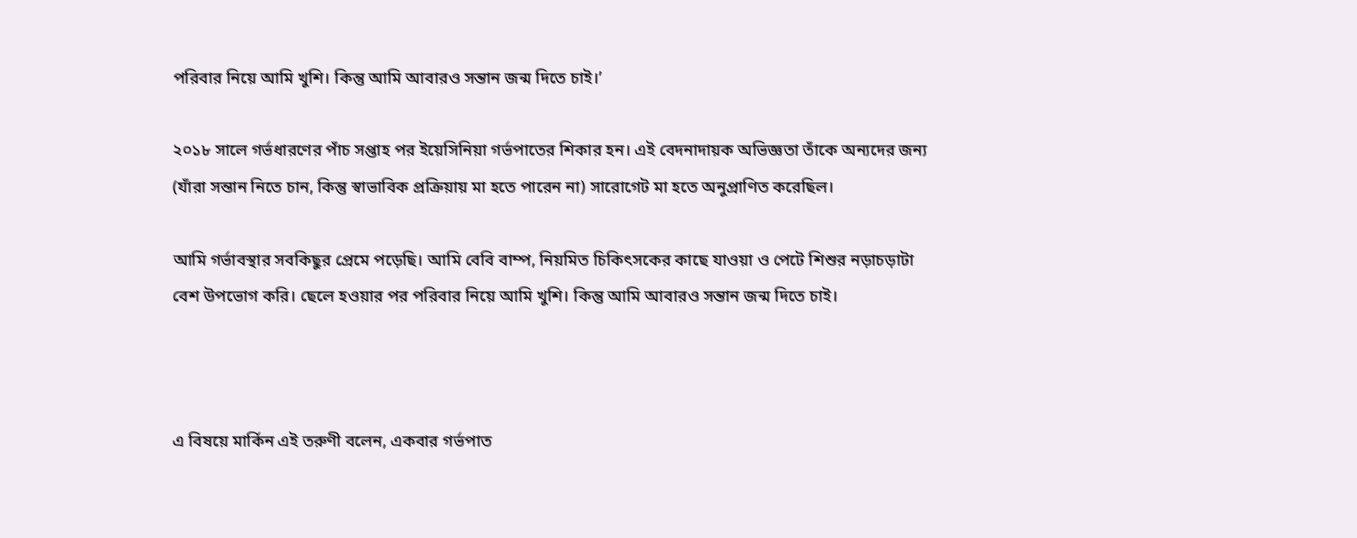পরিবার নিয়ে আমি খুশি। কিন্তু আমি আবারও সন্তান জন্ম দিতে চাই।’

২০১৮ সালে গর্ভধারণের পাঁচ সপ্তাহ পর ইয়েসিনিয়া গর্ভপাতের শিকার হন। এই বেদনাদায়ক অভিজ্ঞতা তাঁকে অন্যদের জন্য (যাঁরা সন্তান নিতে চান, কিন্তু স্বাভাবিক প্রক্রিয়ায় মা হতে পারেন না) সারোগেট মা হতে অনুপ্রাণিত করেছিল।

আমি গর্ভাবস্থার সবকিছুর প্রেমে পড়েছি। আমি বেবি বাম্প, নিয়মিত চিকিৎসকের কাছে যাওয়া ও পেটে শিশুর নড়াচড়াটা বেশ উপভোগ করি। ছেলে হওয়ার পর পরিবার নিয়ে আমি খুশি। কিন্তু আমি আবারও সন্তান জন্ম দিতে চাই।



এ বিষয়ে মার্কিন এই তরুণী বলেন, একবার গর্ভপাত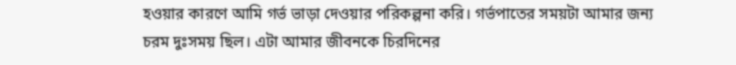হওয়ার কারণে আমি গর্ভ ভাড়া দেওয়ার পরিকল্পনা করি। গর্ভপাতের সময়টা আমার জন্য চরম দুঃসময় ছিল। এটা আমার জীবনকে চিরদিনের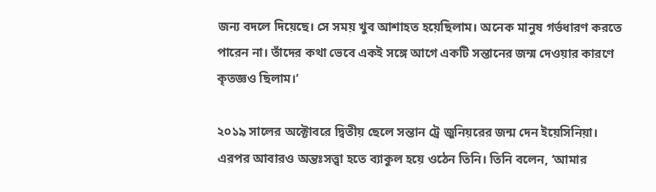জন্য বদলে দিয়েছে। সে সময় খুব আশাহত হয়েছিলাম। অনেক মানুষ গর্ভধারণ করতে পারেন না। তাঁদের কথা ভেবে একই সঙ্গে আগে একটি সন্তানের জন্ম দেওয়ার কারণে কৃতজ্ঞও ছিলাম।’

২০১৯ সালের অক্টোবরে দ্বিতীয় ছেলে সন্তান ট্রে জুনিয়রের জন্ম দেন ইয়েসিনিয়া। এরপর আবারও অন্তঃসত্ত্বা হতে ব্যাকুল হয়ে ওঠেন তিনি। তিনি বলেন, ‘আমার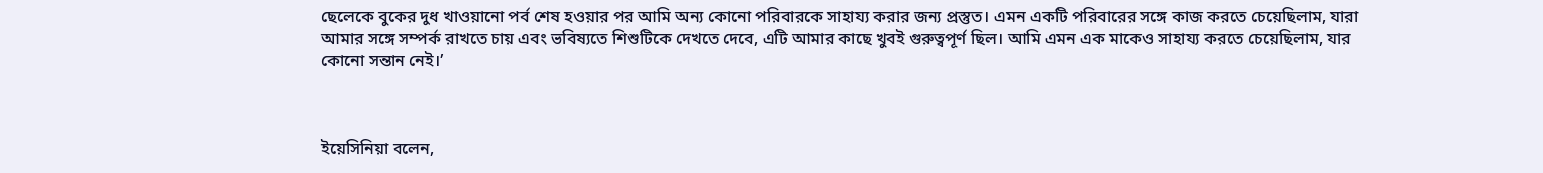ছেলেকে বুকের দুধ খাওয়ানো পর্ব শেষ হওয়ার পর আমি অন্য কোনো পরিবারকে সাহায্য করার জন্য প্রস্তুত। এমন একটি পরিবারের সঙ্গে কাজ করতে চেয়েছিলাম, যারা আমার সঙ্গে সম্পর্ক রাখতে চায় এবং ভবিষ্যতে শিশুটিকে দেখতে দেবে, এটি আমার কাছে খুবই গুরুত্বপূর্ণ ছিল। আমি এমন এক মাকেও সাহায্য করতে চেয়েছিলাম, যার কোনো সন্তান নেই।’



ইয়েসিনিয়া বলেন,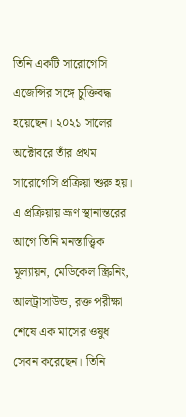তিনি একটি সারোগেসি এজেন্সির সঙ্গে চুক্তিবদ্ধ হয়েছেন। ২০২১ সালের অক্টোবরে তাঁর প্রথম সারোগেসি প্রক্রিয়া শুরু হয়। এ প্রক্রিয়ায় ভ্রূণ স্থানান্তরের আগে তিনি মনস্তাত্ত্বিক মূল্যায়ন, মেডিকেল স্ক্রিনিং, আলট্রাসাউন্ড, রক্ত পরীক্ষা শেষে এক মাসের ওষুধ সেবন করেছেন। তিনি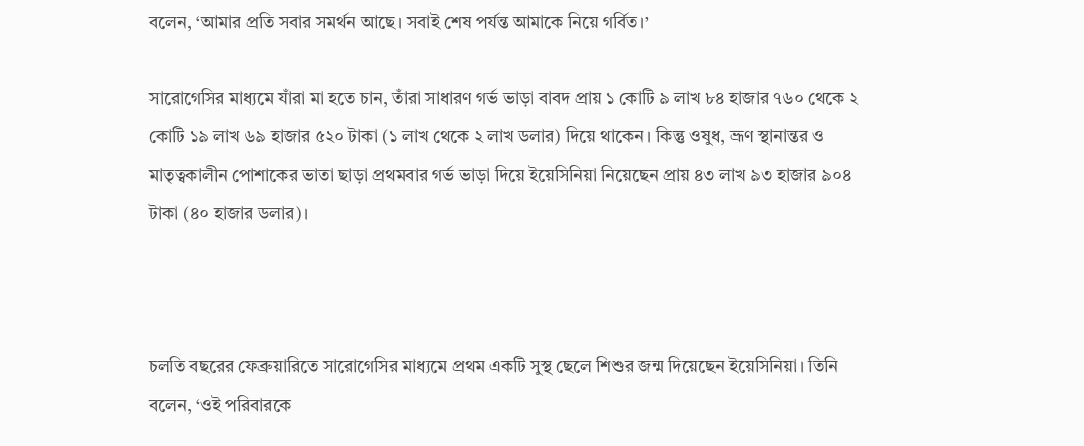বলেন, ‘আমার প্রতি সবার সমর্থন আছে। সবাই শেষ পর্যন্ত আমাকে নিয়ে গর্বিত।’

সারোগেসির মাধ্যমে যাঁরা মা হতে চান, তাঁরা সাধারণ গর্ভ ভাড়া বাবদ প্রায় ১ কোটি ৯ লাখ ৮৪ হাজার ৭৬০ থেকে ২ কোটি ১৯ লাখ ৬৯ হাজার ৫২০ টাকা (১ লাখ থেকে ২ লাখ ডলার) দিয়ে থাকেন। কিন্তু ওষুধ, ভ্রূণ স্থানান্তর ও মাতৃত্বকালীন পোশাকের ভাতা ছাড়া প্রথমবার গর্ভ ভাড়া দিয়ে ইয়েসিনিয়া নিয়েছেন প্রায় ৪৩ লাখ ৯৩ হাজার ৯০৪ টাকা (৪০ হাজার ডলার)।



চলতি বছরের ফেব্রুয়ারিতে সারোগেসির মাধ্যমে প্রথম একটি সুস্থ ছেলে শিশুর জন্ম দিয়েছেন ইয়েসিনিয়া। তিনি বলেন, ‘ওই পরিবারকে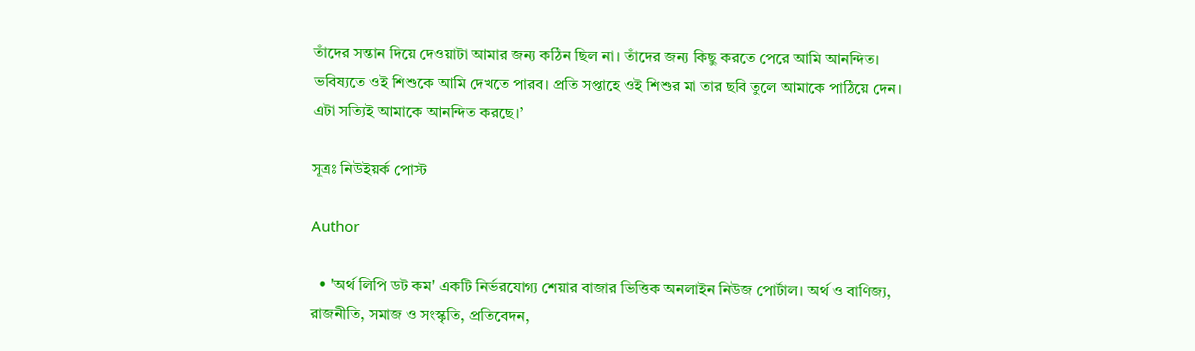তাঁদের সন্তান দিয়ে দেওয়াটা আমার জন্য কঠিন ছিল না। তাঁদের জন্য কিছু করতে পেরে আমি আনন্দিত। ভবিষ্যতে ওই শিশুকে আমি দেখতে পারব। প্রতি সপ্তাহে ওই শিশুর মা তার ছবি তুলে আমাকে পাঠিয়ে দেন। এটা সত্যিই আমাকে আনন্দিত করছে।’

সূত্রঃ নিউইয়র্ক পোস্ট

Author

  • 'অর্থ লিপি ডট কম' একটি নির্ভরযোগ্য শেয়ার বাজার ভিত্তিক অনলাইন নিউজ পোর্টাল। অর্থ ও বাণিজ্য, রাজনীতি, সমাজ ও সংস্কৃতি, প্রতিবেদন,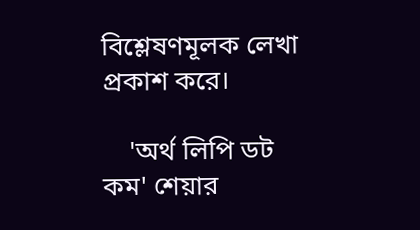বিশ্লেষণমূলক লেখা প্রকাশ করে।

    'অর্থ লিপি ডট কম' শেয়ার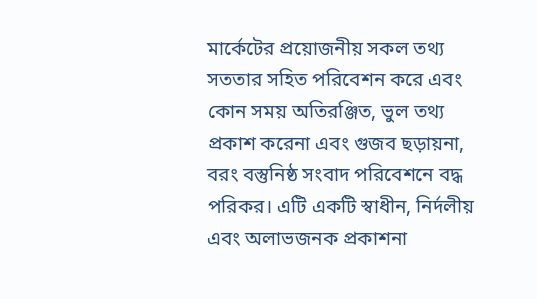মার্কেটের প্রয়োজনীয় সকল তথ্য সততার সহিত পরিবেশন করে এবং কোন সময় অতিরঞ্জিত, ভুল তথ্য প্রকাশ করেনা এবং গুজব ছড়ায়না, বরং বস্তুনিষ্ঠ সংবাদ পরিবেশনে বদ্ধ পরিকর। এটি একটি স্বাধীন, নির্দলীয় এবং অলাভজনক প্রকাশনা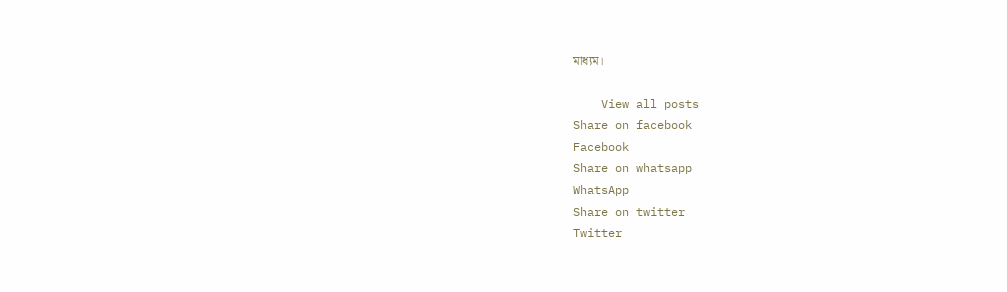মাধ্যম।

    View all posts
Share on facebook
Facebook
Share on whatsapp
WhatsApp
Share on twitter
Twitter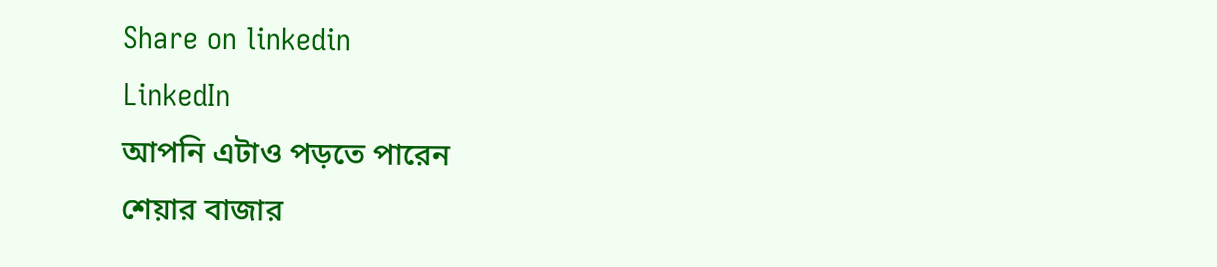Share on linkedin
LinkedIn
আপনি এটাও পড়তে পারেন
শেয়ার বাজার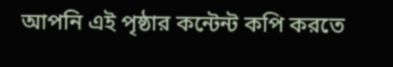আপনি এই পৃষ্ঠার কন্টেন্ট কপি করতে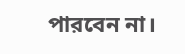পারবেন না।